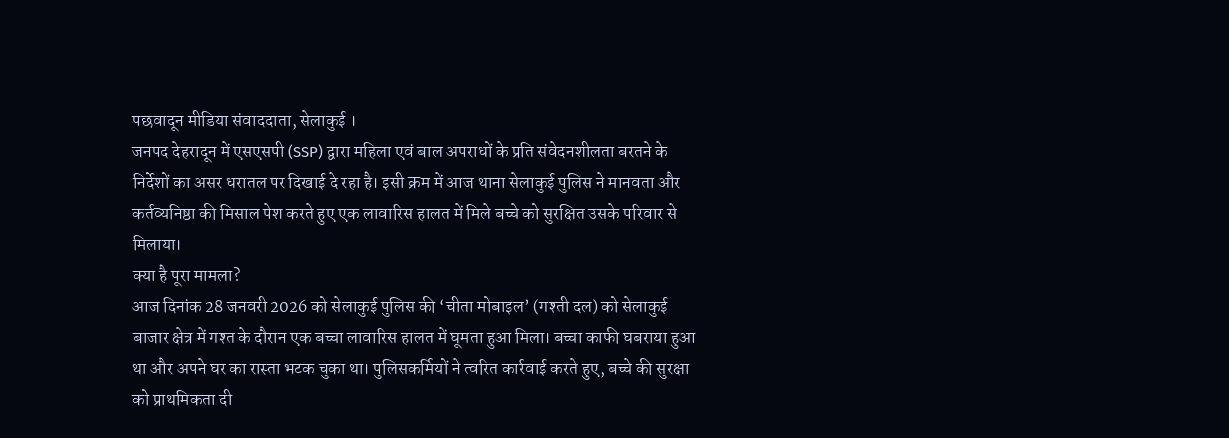पछवादून मीडिया संवाददाता, सेलाकुई ।
जनपद देहरादून में एसएसपी (SSP) द्वारा महिला एवं बाल अपराधों के प्रति संवेदनशीलता बरतने के निर्देशों का असर धरातल पर दिखाई दे रहा है। इसी क्रम में आज थाना सेलाकुई पुलिस ने मानवता और कर्तव्यनिष्ठा की मिसाल पेश करते हुए एक लावारिस हालत में मिले बच्चे को सुरक्षित उसके परिवार से मिलाया।
क्या है पूरा मामला?
आज दिनांक 28 जनवरी 2026 को सेलाकुई पुलिस की ‘चीता मोबाइल’ (गश्ती दल) को सेलाकुई बाजार क्षेत्र में गश्त के दौरान एक बच्चा लावारिस हालत में घूमता हुआ मिला। बच्चा काफी घबराया हुआ था और अपने घर का रास्ता भटक चुका था। पुलिसकर्मियों ने त्वरित कार्रवाई करते हुए, बच्चे की सुरक्षा को प्राथमिकता दी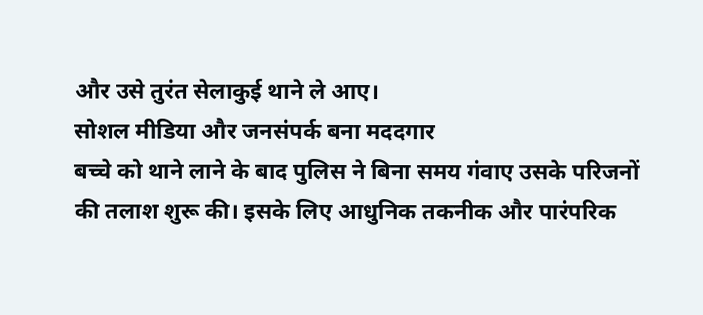और उसे तुरंत सेलाकुई थाने ले आए।
सोशल मीडिया और जनसंपर्क बना मददगार
बच्चे को थाने लाने के बाद पुलिस ने बिना समय गंवाए उसके परिजनों की तलाश शुरू की। इसके लिए आधुनिक तकनीक और पारंपरिक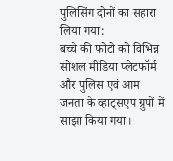पुलिसिंग दोनों का सहारा लिया गया:
बच्चे की फोटो को विभिन्न सोशल मीडिया प्लेटफॉर्म और पुलिस एवं आम जनता के व्हाट्सएप ग्रुपों में साझा किया गया।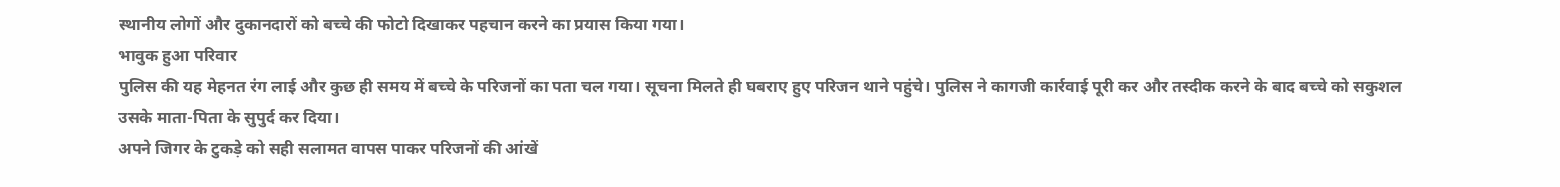स्थानीय लोगों और दुकानदारों को बच्चे की फोटो दिखाकर पहचान करने का प्रयास किया गया।
भावुक हुआ परिवार
पुलिस की यह मेहनत रंग लाई और कुछ ही समय में बच्चे के परिजनों का पता चल गया। सूचना मिलते ही घबराए हुए परिजन थाने पहुंचे। पुलिस ने कागजी कार्रवाई पूरी कर और तस्दीक करने के बाद बच्चे को सकुशल उसके माता-पिता के सुपुर्द कर दिया।
अपने जिगर के टुकड़े को सही सलामत वापस पाकर परिजनों की आंखें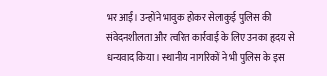भर आईं। उन्होंने भावुक होकर सेलाकुई पुलिस की संवेदनशीलता और त्वरित कार्रवाई के लिए उनका हृदय से धन्यवाद किया। स्थानीय नागरिकों ने भी पुलिस के इस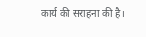कार्य की सराहना की है।